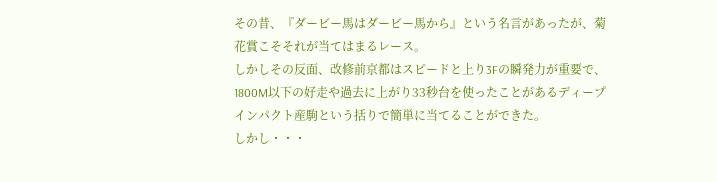その昔、『ダービー馬はダービー馬から』という名言があったが、菊花賞こそそれが当てはまるレース。
しかしその反面、改修前京都はスピードと上り3Fの瞬発力が重要で、1800M以下の好走や過去に上がり33秒台を使ったことがあるディープインパクト産駒という括りで簡単に当てることができた。
しかし・・・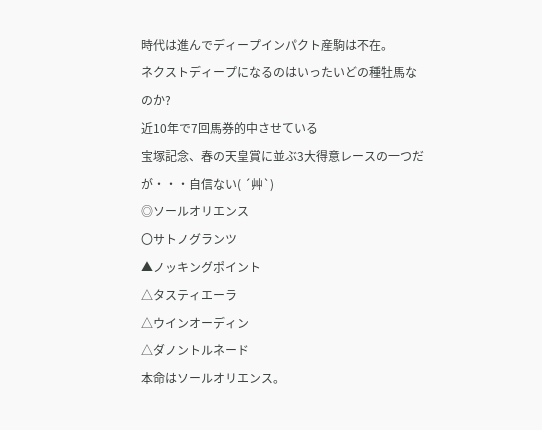時代は進んでディープインパクト産駒は不在。
ネクストディープになるのはいったいどの種牡馬なのか?
近10年で7回馬券的中させている
宝塚記念、春の天皇賞に並ぶ3大得意レースの一つだが・・・自信ない( ´艸`)
◎ソールオリエンス
〇サトノグランツ
▲ノッキングポイント
△タスティエーラ
△ウインオーディン
△ダノントルネード
本命はソールオリエンス。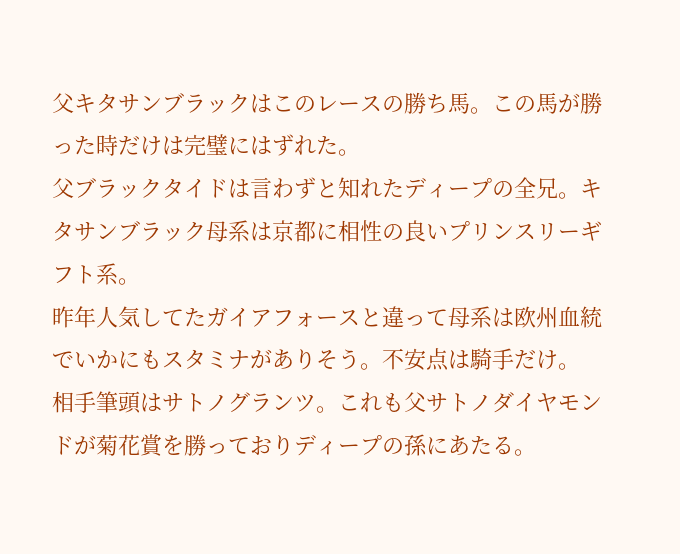父キタサンブラックはこのレースの勝ち馬。この馬が勝った時だけは完璧にはずれた。
父ブラックタイドは言わずと知れたディープの全兄。キタサンブラック母系は京都に相性の良いプリンスリーギフト系。
昨年人気してたガイアフォースと違って母系は欧州血統でいかにもスタミナがありそう。不安点は騎手だけ。
相手筆頭はサトノグランツ。これも父サトノダイヤモンドが菊花賞を勝っておりディープの孫にあたる。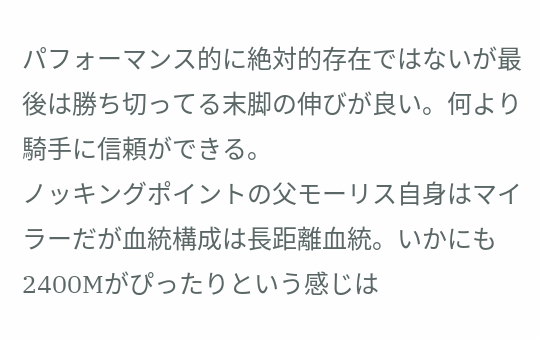パフォーマンス的に絶対的存在ではないが最後は勝ち切ってる末脚の伸びが良い。何より騎手に信頼ができる。
ノッキングポイントの父モーリス自身はマイラーだが血統構成は長距離血統。いかにも2400Mがぴったりという感じは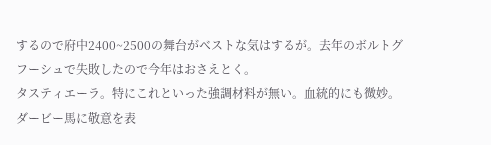するので府中2400~2500の舞台がベストな気はするが。去年のボルトグフーシュで失敗したので今年はおさえとく。
タスティエーラ。特にこれといった強調材料が無い。血統的にも微妙。ダービー馬に敬意を表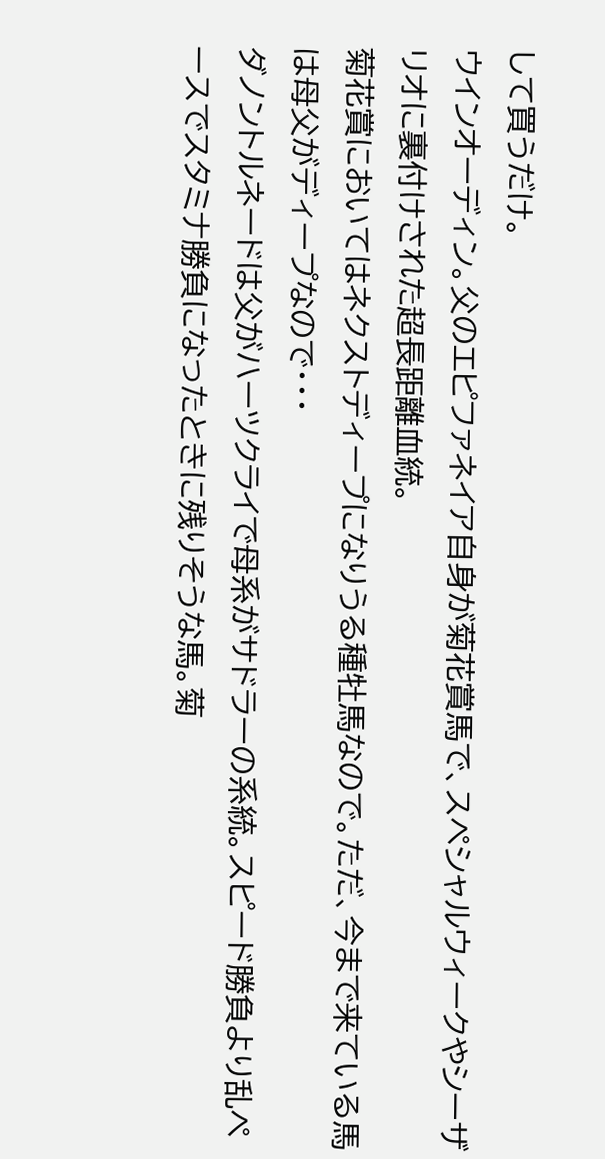して買うだけ。
ウインオーディン。父のエピファネイア自身が菊花賞馬で、スペシャルウィークやシーザリオに裏付けされた超長距離血統。
菊花賞においてはネクストディープになりうる種牡馬なので。ただ、今まで来ている馬は母父がディープなので・・・
ダノントルネードは父がハーツクライで母系がサドラーの系統。スピード勝負より乱ペースでスタミナ勝負になったときに残りそうな馬。菊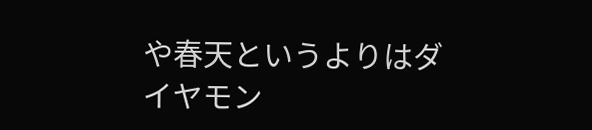や春天というよりはダイヤモン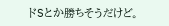ドSとか勝ちそうだけど。